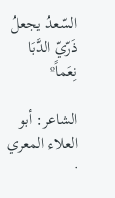السّعدُ يجعلُ ذَرّيّ الدَّبَا نِعَماًº

الشاعر: أبو العلاء المعري ·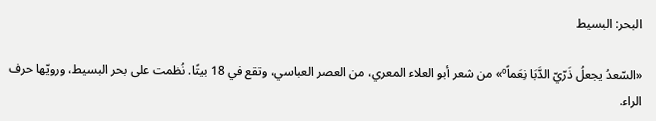البحر: البسيط

«السّعدُ يجعلُ ذَرّيّ الدَّبَا نِعَماًº» من شعر أبو العلاء المعري، من العصر العباسي، وتقع في 18 بيتًا. نُظمت على بحر البسيط، ورويّها حرف الراء.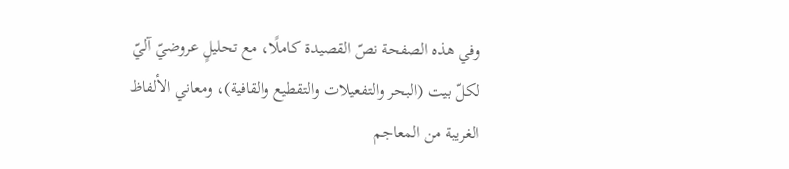وفي هذه الصفحة نصّ القصيدة كاملًا، مع تحليلٍ عروضيّ آليّ لكلّ بيت (البحر والتفعيلات والتقطيع والقافية)، ومعاني الألفاظ الغريبة من المعاجم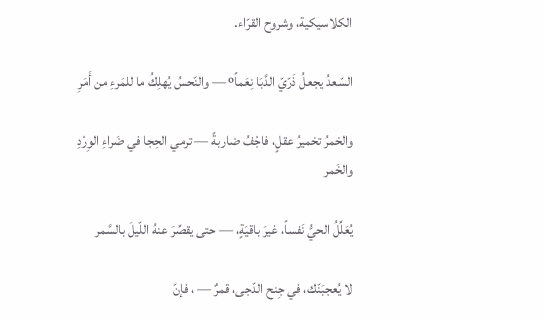الكلاسيكية، وشروح القرّاء.

السّعدُ يجعلُ ذَرّيّ الدَّبَا نِعَماًº — والنّحسُ يُهلِكُ ما للمَرءِ من أَمَرِ

والخمرُ تخميرُ عقلٍ، فاجْفُ ضاربةً — ترمي الحِجا في ضَراءِ الوِرْدِ والخَمر

يُعَلِّلُ الحيُّ نَفساً، غيرَ باقيَةٍ، — حتى يقصِّرَ عنهُ اللّيلَ بالسَّمر

لا يُعجبَنّك، في جِنح الدّجى، قمرٌ — ، فإنّ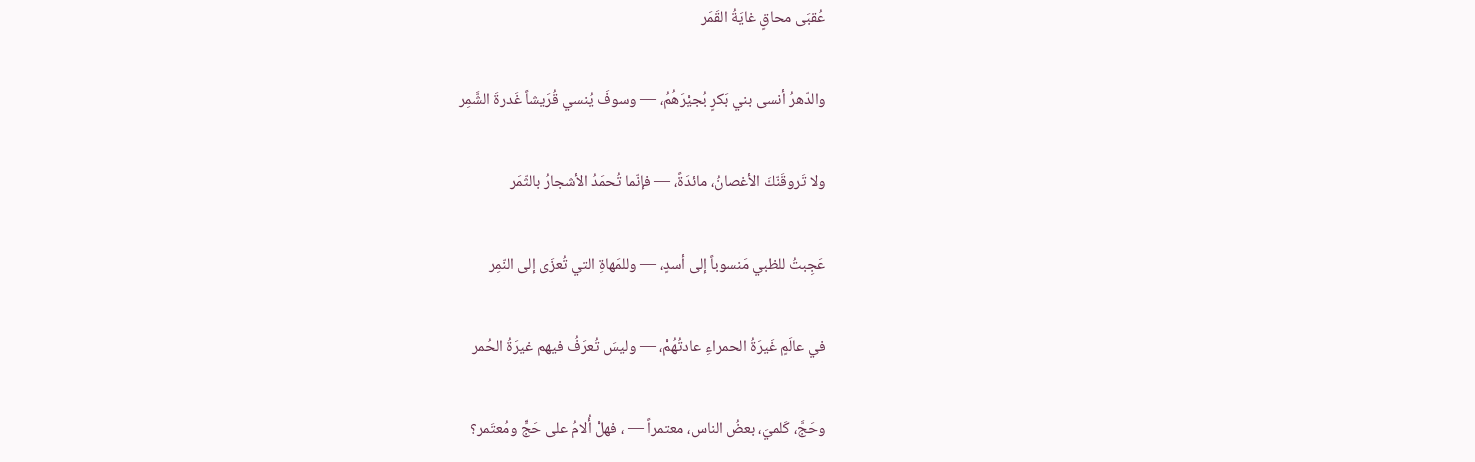عُقبَى محاقٍ غايَةُ القَمَر

والدّهرُ أنسى بني بَكرٍ بُجيْرَهُمُ، — وسوفَ يُنسي قُرَيشاً غَدرةَ الشَّمِر

ولا تَروقَنّكَ الأغصانُ، مائدَةً، — فإنّما تُحمَدُ الأشجارُ بالثّمَر

عَجِبتُ للظبي مَنسوباً إلى أسدٍ، — وللمَهاةِ التي تُعزَى إلى النّمِر

في عالَمٍ غَيرَةُ الحمراءِ عادتُهُمْ، — وليسَ تُعرَفُ فيهم غيرَةُ الحُمر

وحَجَّ، كَلميَ، بعضُ الناس، معتمراً — ، فهلْ أُلامُ على حَجٍّ ومُعتَمر؟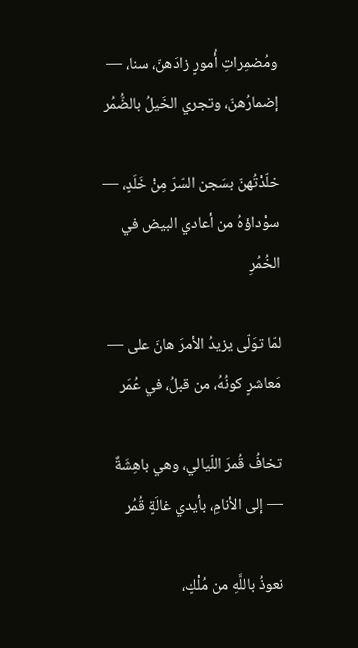ومُضمِراتِ أُمورٍ زادَهنّ، سنا، — إضمارُهنّ، وتجري الخَيلُ بالضُّمُر

خلّدْتُهنّ بسَجن السّرّ مِنْ خَلَدٍ، — سوْداؤهُ من أعادي البيض في الخُمُرِ

لمّا توَلّى يزيدُ الأمرَ هانَ على — مَعاشرٍ كونُهُ، من قبلُ، في عُمَر

تخافُ قُمرَ اللّيالي، وهي باهِشَةٌ — إلى الأنامِ، بأيدي غالَةٍ قُمُر

نعوذُ باللَّهِ من مُلْكٍ،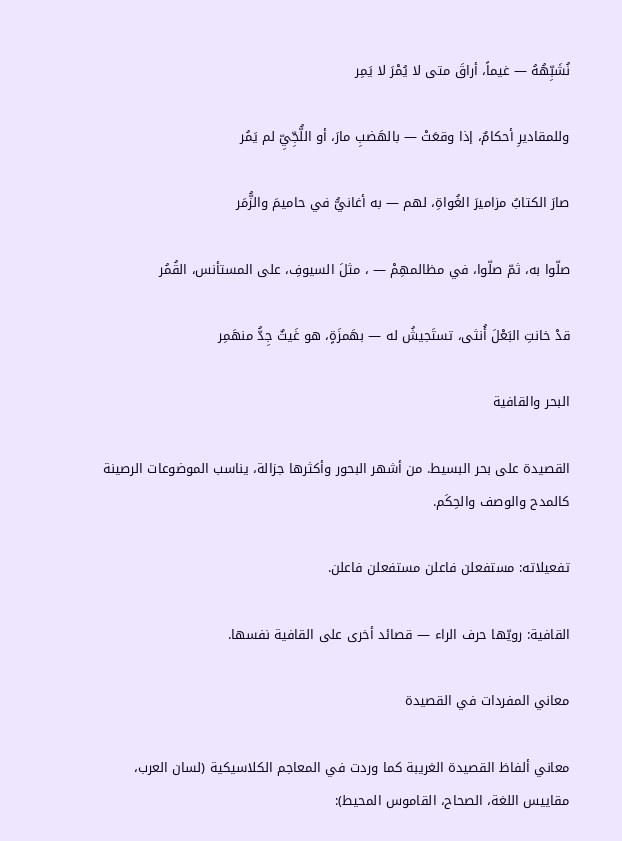نُشَبِّهُهُ — غيماً، أراقَ متى لا يُمْرَ لا يَمِر

وللمقاديرِ أحكامٌ، إذا وقعَتْ — بالهَضبِ مارَ، أو اللُّجِّيِّ لم يَمُر

صارَ الكتابُ مزاميرَ الغُواةِ، لهم — به أغانيُّ في حاميمَ والزُّمَر

صلّوا به، ثمّ صلّوا، في مظالمهِمْ — ، مثلَ السيوفِ، على المستأنس، القُمُر

قدْ خانتِ البَعْلَ أُنثى، تستَجيشُ له — بهَمزَةٍ، هو غَيثٌ جِدُّ منهَمِر

البحر والقافية

القصيدة على بحر البسيط. من أشهر البحور وأكثرها جزالة، يناسب الموضوعات الرصينة كالمدح والوصف والحِكَم.

تفعيلاته: مستفعلن فاعلن مستفعلن فاعلن.

القافية: رويّها حرف الراء — قصائد أخرى على القافية نفسها.

معاني المفردات في القصيدة

معاني ألفاظ القصيدة الغريبة كما وردت في المعاجم الكلاسيكية (لسان العرب، مقاييس اللغة، الصحاح، القاموس المحيط):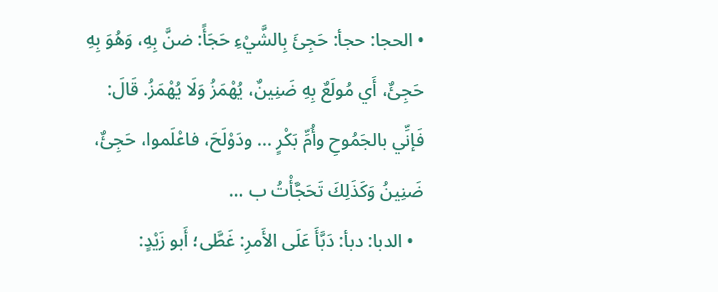• الحجا: حجأ: حَجِئَ بِالشَّيْءِ حَجَأً: ضنَّ بِهِ، وَهُوَ بِهِ حَجِئٌ، أَي مُولَعٌ بِهِ ضَنِينٌ، يُهْمَزُ وَلَا يُهْمَزُ. قَالَ: فَإنِّي بالجَمُوحِ وأُمِّ بَكْرٍ ... ودَوْلَحَ، فاعْلَموا، حَجِئٌ، ضَنِينُ وَكَذَلِكَ تَحَجَّأْتُ ب …
  • الدبا: دبأ: دَبَّأَ عَلَى الأَمرِ: غَطَّى؛ أَبو زَيْدٍ: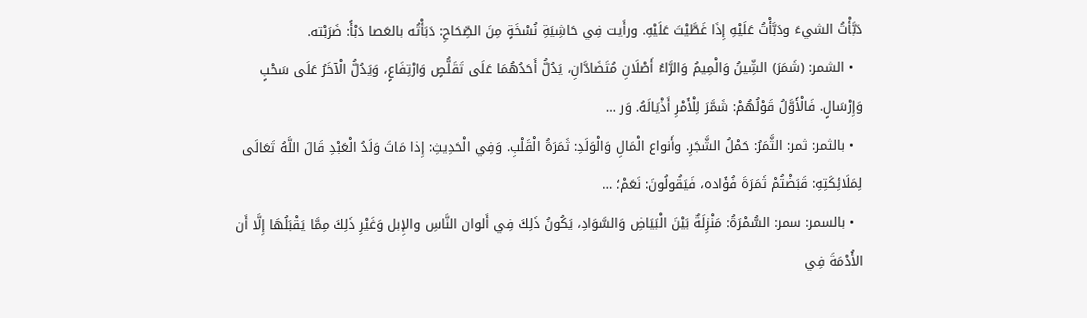دَبَّأْتُ الشيءَ ودَبَّأْتُ عَلَيْهِ إِذَا غَطَّيْتَ عَلَيْهِ. ورأَيت فِي حَاشِيَةِ نُسْخَةٍ مِنَ الصِّحَاحِ: دَبَأْتُه بالعَصا دَبْأً: ضَرَبْته.
  • الشمر: (شَمَرَ) الشِّينُ وَالْمِيمُ وَالرَّاءُ أَصْلَانِ مُتَضَادَّانِ، يَدُلُّ أَحَدُهُمَا عَلَى تَقَلُّصٍ وَارْتِفَاعٍ، وَيَدُلُّ الْآخَرُ عَلَى سَحْبٍ وَإِرْسَالٍ. فَالْأَوَّلُ قَوْلُهُمْ: شَمَّرَ لِلْأَمْرِ أَذْيَالَهُ. وَر …
  • بالثمر: ثمر: الثَّمَرُ: حَمْلُ الشَّجَرِ. وأَنواع الْمَالِ وَالْوَلَدِ: ثَمَرَةُ الْقَلْبِ. وَفِي الْحَدِيثِ: إِذا مَاتَ وَلَدُ الْعَبْدِ قَالَ اللَّهُ تَعَالَى لِمَلَائِكَتِهِ: قَبَضْتُمْ ثَمَرَةَ فُؤَاده، فَيَقُولُونَ: نَعَمْ؛ …
  • بالسمر: سمر: السُّمْرَةُ: مَنْزِلَةٌ بَيْنَ الْبَيَاضِ وَالسَّوَادِ، يَكُونُ ذَلِكَ فِي أَلوان النَّاسِ والإِبل وَغَيْرِ ذَلِكَ مِمَّا يَقْبَلُهَا إِلَّا أَن الأُدْمَةَ فِي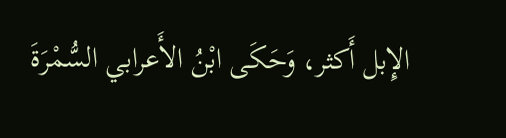الإِبل أَكثر، وَحَكَى ابْنُ الأَعرابي السُّمْرَةَ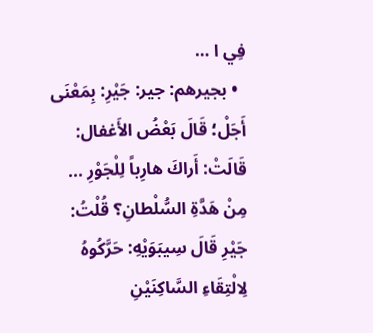فِي ا …
  • بجيرهم: جير: جَيْرِ: بِمَعْنَى أَجَلْ؛ قَالَ بَعْضُ الأَغفال: قَالَتْ: أَراكَ هارِباً لِلْجَوْرِ ... مِنْ هَدَّةِ السُّلْطانِ؟ قُلْتُ: جَيْرِ قَالَ سِيبَوَيْهِ: حَرَّكُوهُ لِالْتِقَاءِ السَّاكِنَيْنِ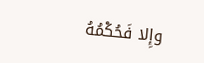وإِلا فَحُكْمُهُ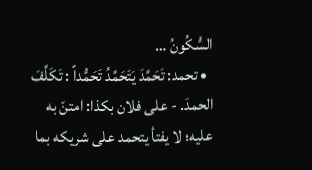السُّكُونُ …
  • تحمد: تَحَمَّدَ يَتَحَمَّدُ تَحَمُّداً : تَكَلَّفَ الحمدَ. - على فلان بكذا: امتنّ به عليه؛ لا يفتأ يتحمد على شريكه بما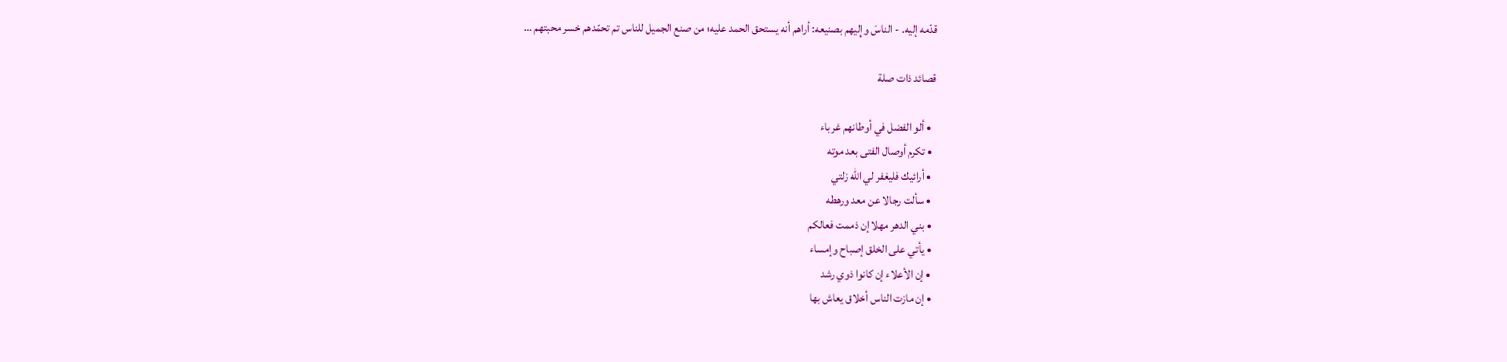قدّمه إليه. - الناسَ وإِليهم بصنيعه: أراهم أنه يستحق الحمد عليه؛ من صنع الجميل للناس تم تحمّدهم خسر محبتهم …

قصائد ذات صلة

  • ألو الفضل في أوطانهم غرباء
  • تكرم أوصال الفتى بعد موته
  • أرائيك فليغفر لي الله زلتي
  • سألت رجالا عن معد ورهطه
  • بني الدهر مهلا إن ذممت فعالكم
  • يأتي على الخلق إصباح وإمساء
  • إن الأعلاء إن كانوا ذوي رشد
  • إن مازت الناس أخلاق يعاش بها